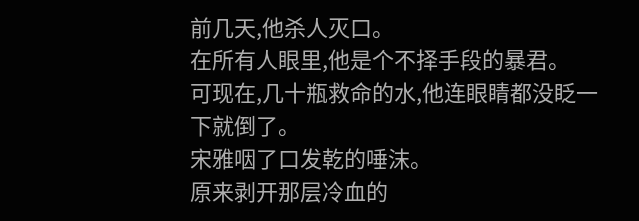前几天,他杀人灭口。
在所有人眼里,他是个不择手段的暴君。
可现在,几十瓶救命的水,他连眼睛都没眨一下就倒了。
宋雅咽了口发乾的唾沫。
原来剥开那层冷血的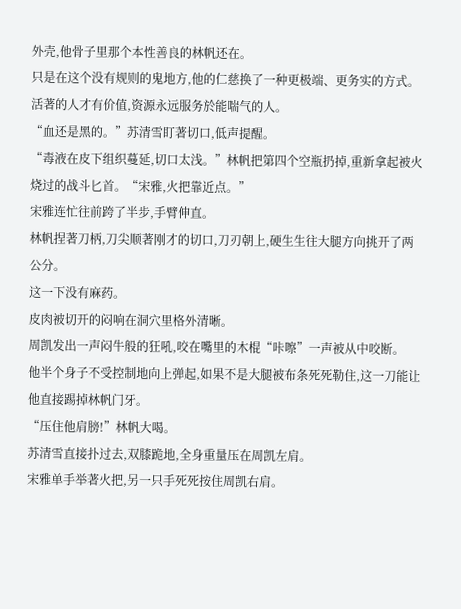外壳,他骨子里那个本性善良的林帆还在。
只是在这个没有规则的鬼地方,他的仁慈换了一种更极端、更务实的方式。
活著的人才有价值,资源永远服务於能喘气的人。
“血还是黑的。”苏清雪盯著切口,低声提醒。
“毒液在皮下组织蔓延,切口太浅。”林帆把第四个空瓶扔掉,重新拿起被火烧过的战斗匕首。“宋雅,火把靠近点。”
宋雅连忙往前跨了半步,手臂伸直。
林帆捏著刀柄,刀尖顺著刚才的切口,刀刃朝上,硬生生往大腿方向挑开了两公分。
这一下没有麻药。
皮肉被切开的闷响在洞穴里格外清晰。
周凯发出一声闷牛般的狂吼,咬在嘴里的木棍“咔嚓”一声被从中咬断。
他半个身子不受控制地向上弹起,如果不是大腿被布条死死勒住,这一刀能让他直接踢掉林帆门牙。
“压住他肩膀!”林帆大喝。
苏清雪直接扑过去,双膝跪地,全身重量压在周凯左肩。
宋雅单手举著火把,另一只手死死按住周凯右肩。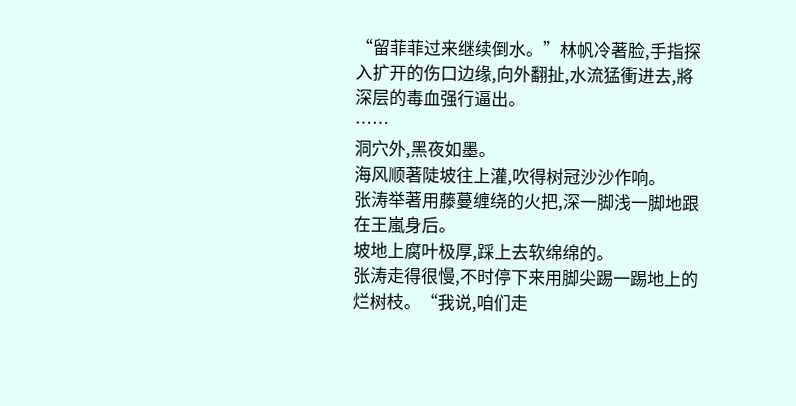“留菲菲过来继续倒水。”林帆冷著脸,手指探入扩开的伤口边缘,向外翻扯,水流猛衝进去,將深层的毒血强行逼出。
……
洞穴外,黑夜如墨。
海风顺著陡坡往上灌,吹得树冠沙沙作响。
张涛举著用藤蔓缠绕的火把,深一脚浅一脚地跟在王嵐身后。
坡地上腐叶极厚,踩上去软绵绵的。
张涛走得很慢,不时停下来用脚尖踢一踢地上的烂树枝。“我说,咱们走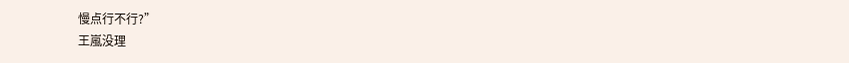慢点行不行?”
王嵐没理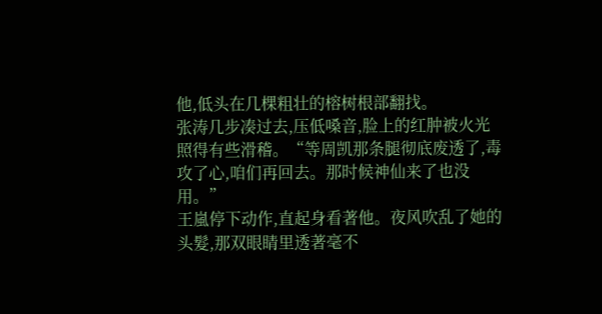他,低头在几棵粗壮的榕树根部翻找。
张涛几步凑过去,压低嗓音,脸上的红肿被火光照得有些滑稽。“等周凯那条腿彻底废透了,毒攻了心,咱们再回去。那时候神仙来了也没用。”
王嵐停下动作,直起身看著他。夜风吹乱了她的头髮,那双眼睛里透著毫不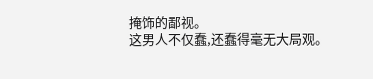掩饰的鄙视。
这男人不仅蠢,还蠢得毫无大局观。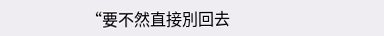“要不然直接別回去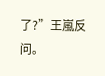了?”王嵐反问。